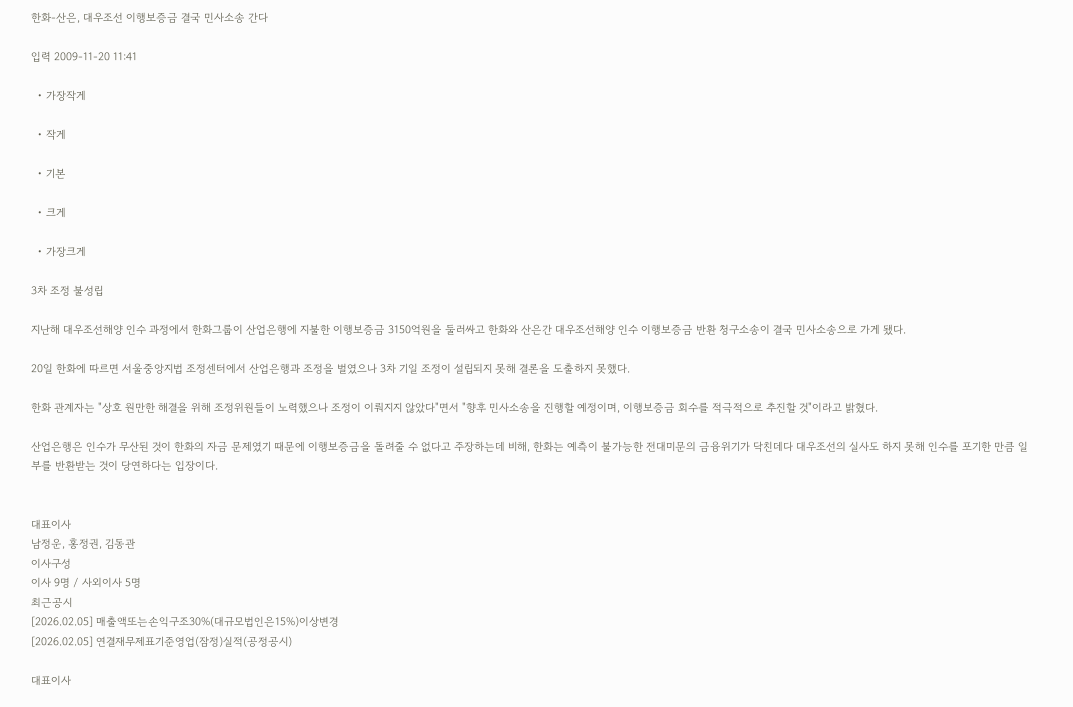한화-산은, 대우조선 이행보증금 결국 민사소송 간다

입력 2009-11-20 11:41

  • 가장작게

  • 작게

  • 기본

  • 크게

  • 가장크게

3차 조정 불성립

지난해 대우조선해양 인수 과정에서 한화그룹이 산업은행에 지불한 이행보증금 3150억원을 둘러싸고 한화와 산은간 대우조선해양 인수 이행보증금 반환 청구소송이 결국 민사소송으로 가게 됐다.

20일 한화에 따르면 서울중앙지법 조정센터에서 산업은행과 조정을 벌였으나 3차 기일 조정이 설립되지 못해 결론을 도출하지 못했다.

한화 관계자는 "상호 원만한 해결을 위해 조정위원들이 노력했으나 조정이 이뤄지지 않았다"면서 "향후 민사소송을 진행할 예정이며, 이행보증금 회수를 적극적으로 추진할 것"이라고 밝혔다.

산업은행은 인수가 무산된 것이 한화의 자금 문제였기 때문에 이행보증금을 돌려줄 수 없다고 주장하는데 비해, 한화는 예측이 불가능한 전대미문의 금융위기가 닥친데다 대우조선의 실사도 하지 못해 인수를 포기한 만큼 일부를 반환받는 것이 당연하다는 입장이다.


대표이사
남정운, 홍정권, 김동관
이사구성
이사 9명 / 사외이사 5명
최근공시
[2026.02.05] 매출액또는손익구조30%(대규모법인은15%)이상변경
[2026.02.05] 연결재무제표기준영업(잠정)실적(공정공시)

대표이사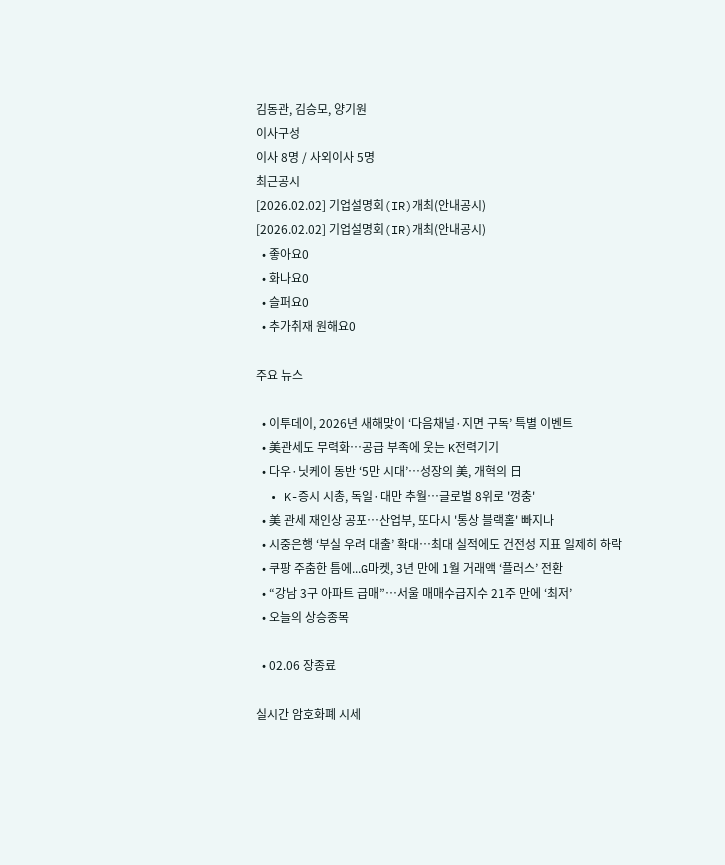김동관, 김승모, 양기원
이사구성
이사 8명 / 사외이사 5명
최근공시
[2026.02.02] 기업설명회(IR)개최(안내공시)
[2026.02.02] 기업설명회(IR)개최(안내공시)
  • 좋아요0
  • 화나요0
  • 슬퍼요0
  • 추가취재 원해요0

주요 뉴스

  • 이투데이, 2026년 새해맞이 ‘다음채널·지면 구독’ 특별 이벤트
  • 美관세도 무력화…공급 부족에 웃는 K전력기기
  • 다우·닛케이 동반 ‘5만 시대’⋯성장의 美, 개혁의 日
  • K-증시 시총, 독일·대만 추월…글로벌 8위로 '껑충'
  • 美 관세 재인상 공포⋯산업부, 또다시 '통상 블랙홀' 빠지나
  • 시중은행 ‘부실 우려 대출’ 확대…최대 실적에도 건전성 지표 일제히 하락
  • 쿠팡 주춤한 틈에...G마켓, 3년 만에 1월 거래액 ‘플러스’ 전환
  • “강남 3구 아파트 급매”…서울 매매수급지수 21주 만에 ‘최저’
  • 오늘의 상승종목

  • 02.06 장종료

실시간 암호화폐 시세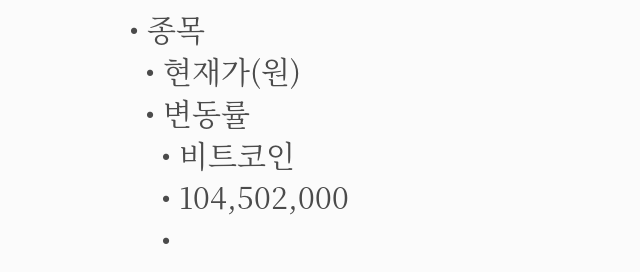• 종목
  • 현재가(원)
  • 변동률
    • 비트코인
    • 104,502,000
    •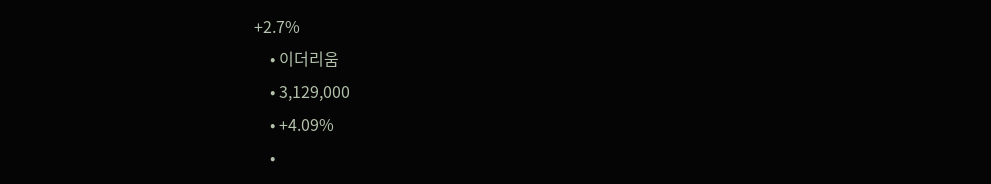+2.7%
    • 이더리움
    • 3,129,000
    • +4.09%
    •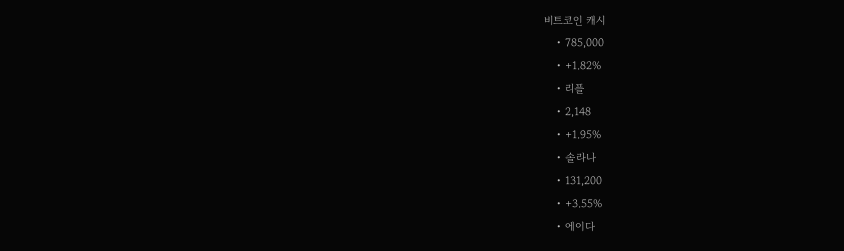비트코인 캐시
    • 785,000
    • +1.82%
    • 리플
    • 2,148
    • +1.95%
    • 솔라나
    • 131,200
    • +3.55%
    • 에이다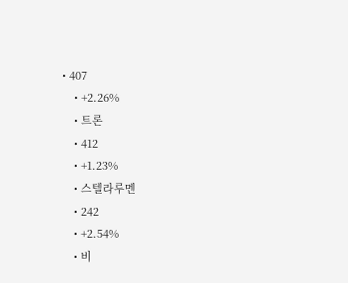• 407
    • +2.26%
    • 트론
    • 412
    • +1.23%
    • 스텔라루멘
    • 242
    • +2.54%
    • 비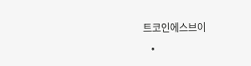트코인에스브이
    •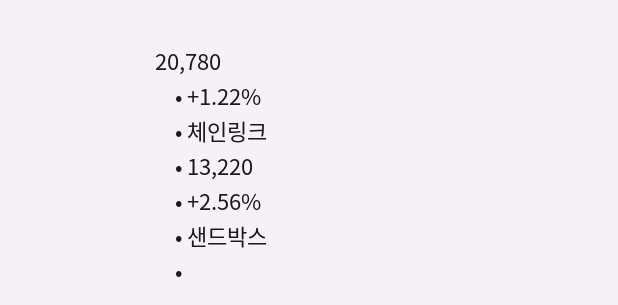20,780
    • +1.22%
    • 체인링크
    • 13,220
    • +2.56%
    • 샌드박스
    •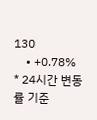130
    • +0.78%
* 24시간 변동률 기준